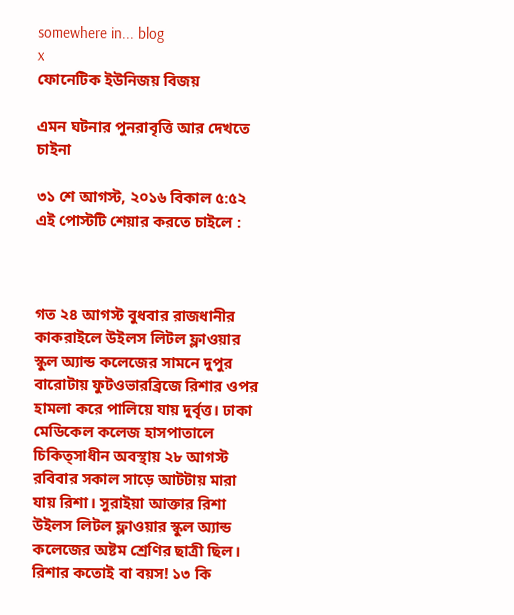somewhere in... blog
x
ফোনেটিক ইউনিজয় বিজয়

এমন ঘটনার পুনরাবৃত্তি আর দেখতে চাইনা

৩১ শে আগস্ট, ২০১৬ বিকাল ৫:৫২
এই পোস্টটি শেয়ার করতে চাইলে :



গত ২৪ আগস্ট বুধবার রাজধানীর কাকরাইলে উইলস লিটল ফ্লাওয়ার স্কুল অ্যান্ড কলেজের সামনে দুপুর বারোটায় ফুটওভারব্রিজে রিশার ওপর হামলা করে পালিয়ে যায় দুর্বৃত্ত। ঢাকা মেডিকেল কলেজ হাসপাতালে চিকিত্সাধীন অবস্থায় ২৮ আগস্ট রবিবার সকাল সাড়ে আটটায় মারা যায় রিশা। সুরাইয়া আক্তার রিশা উইলস লিটল ফ্লাওয়ার স্কুল অ্যান্ড কলেজের অষ্টম শ্রেণির ছাত্রী ছিল। রিশার কতোই বা বয়স! ১৩ কি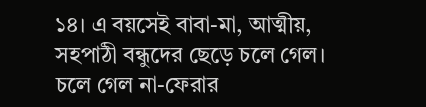১৪। এ বয়সেই বাবা-মা, আত্মীয়, সহপাঠী বন্ধুদের ছেড়ে চলে গেল। চলে গেল না-ফেরার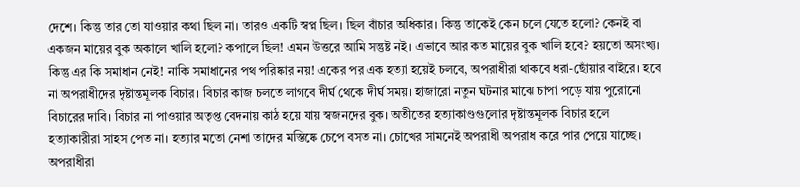দেশে। কিন্তু তার তো যাওয়ার কথা ছিল না। তারও একটি স্বপ্ন ছিল। ছিল বাঁচার অধিকার। কিন্তু তাকেই কেন চলে যেতে হলো? কেনই বা একজন মায়ের বুক অকালে খালি হলো? কপালে ছিল! এমন উত্তরে আমি সন্তুষ্ট নই। এভাবে আর কত মায়ের বুক খালি হবে? হয়তো অসংখ্য। কিন্তু এর কি সমাধান নেই! নাকি সমাধানের পথ পরিষ্কার নয়! একের পর এক হত্যা হয়েই চলবে, অপরাধীরা থাকবে ধরা-ছোঁয়ার বাইরে। হবে না অপরাধীদের দৃষ্টান্তমূলক বিচার। বিচার কাজ চলতে লাগবে দীর্ঘ থেকে দীর্ঘ সময়। হাজারো নতুন ঘটনার মাঝে চাপা পড়ে যায় পুরোনো বিচারের দাবি। বিচার না পাওয়ার অতৃপ্ত বেদনায় কাঠ হয়ে যায় স্বজনদের বুক। অতীতের হত্যাকাণ্ডগুলোর দৃষ্টান্তমূলক বিচার হলে হত্যাকারীরা সাহস পেত না। হত্যার মতো নেশা তাদের মস্তিষ্কে চেপে বসত না। চোখের সামনেই অপরাধী অপরাধ করে পার পেয়ে যাচ্ছে। অপরাধীরা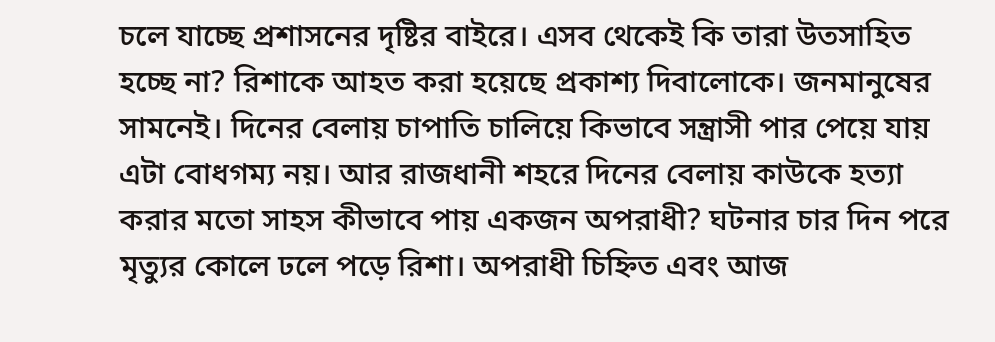চলে যাচ্ছে প্রশাসনের দৃষ্টির বাইরে। এসব থেকেই কি তারা উতসাহিত হচ্ছে না? রিশাকে আহত করা হয়েছে প্রকাশ্য দিবালোকে। জনমানুষের সামনেই। দিনের বেলায় চাপাতি চালিয়ে কিভাবে সন্ত্রাসী পার পেয়ে যায় এটা বোধগম্য নয়। আর রাজধানী শহরে দিনের বেলায় কাউকে হত্যা করার মতো সাহস কীভাবে পায় একজন অপরাধী? ঘটনার চার দিন পরে মৃত্যুর কোলে ঢলে পড়ে রিশা। অপরাধী চিহ্নিত এবং আজ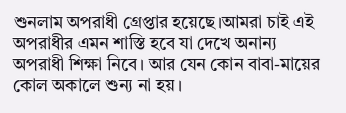শুনলাম অপরাধী গ্রেপ্তার হয়েছে।আমরা চাই এই অপরাধীর এমন শাস্তি হবে যা দেখে অনান্য অপরাধী শিক্ষা নিবে। আর যেন কোন বাবা-মায়ের কোল অকালে শুন্য না হয়।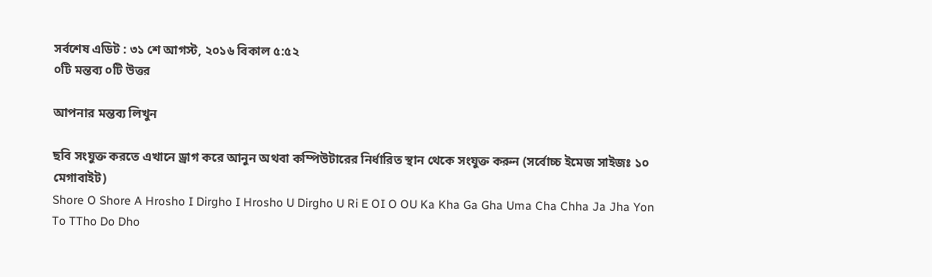সর্বশেষ এডিট : ৩১ শে আগস্ট, ২০১৬ বিকাল ৫:৫২
০টি মন্তব্য ০টি উত্তর

আপনার মন্তব্য লিখুন

ছবি সংযুক্ত করতে এখানে ড্রাগ করে আনুন অথবা কম্পিউটারের নির্ধারিত স্থান থেকে সংযুক্ত করুন (সর্বোচ্চ ইমেজ সাইজঃ ১০ মেগাবাইট)
Shore O Shore A Hrosho I Dirgho I Hrosho U Dirgho U Ri E OI O OU Ka Kha Ga Gha Uma Cha Chha Ja Jha Yon To TTho Do Dho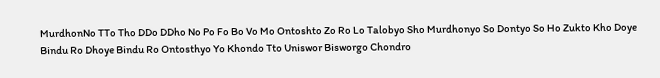MurdhonNo TTo Tho DDo DDho No Po Fo Bo Vo Mo Ontoshto Zo Ro Lo Talobyo Sho Murdhonyo So Dontyo So Ho Zukto Kho Doye Bindu Ro Dhoye Bindu Ro Ontosthyo Yo Khondo Tto Uniswor Bisworgo Chondro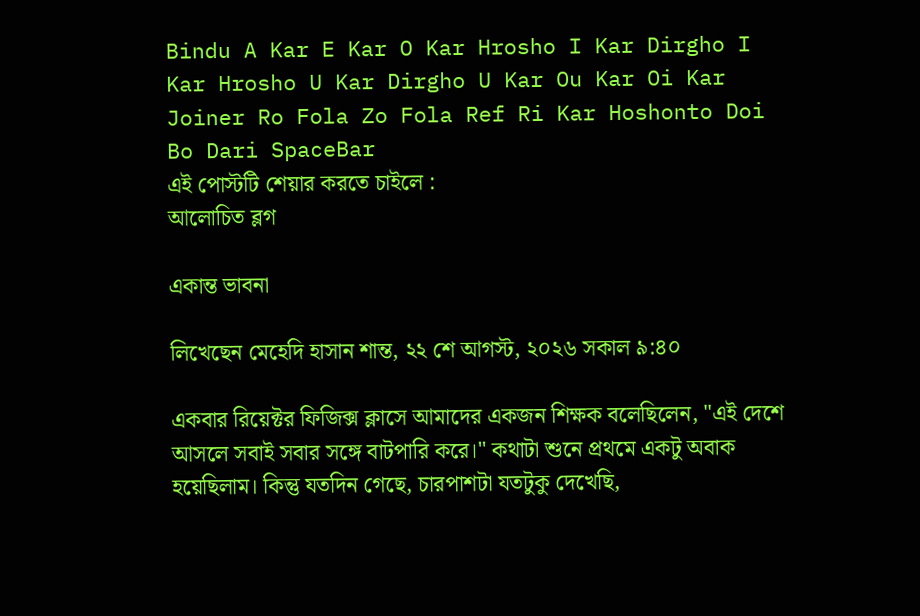Bindu A Kar E Kar O Kar Hrosho I Kar Dirgho I Kar Hrosho U Kar Dirgho U Kar Ou Kar Oi Kar Joiner Ro Fola Zo Fola Ref Ri Kar Hoshonto Doi Bo Dari SpaceBar
এই পোস্টটি শেয়ার করতে চাইলে :
আলোচিত ব্লগ

একান্ত ভাবনা

লিখেছেন মেহেদি হাসান শান্ত, ২২ শে আগস্ট, ২০২৬ সকাল ৯:৪০

একবার রিয়েক্টর ফিজিক্স ক্লাসে আমাদের একজন শিক্ষক বলেছিলেন, "এই দেশে আসলে সবাই সবার সঙ্গে বাটপারি করে।" কথাটা শুনে প্রথমে একটু অবাক হয়েছিলাম। কিন্তু যতদিন গেছে, চারপাশটা যতটুকু দেখেছি,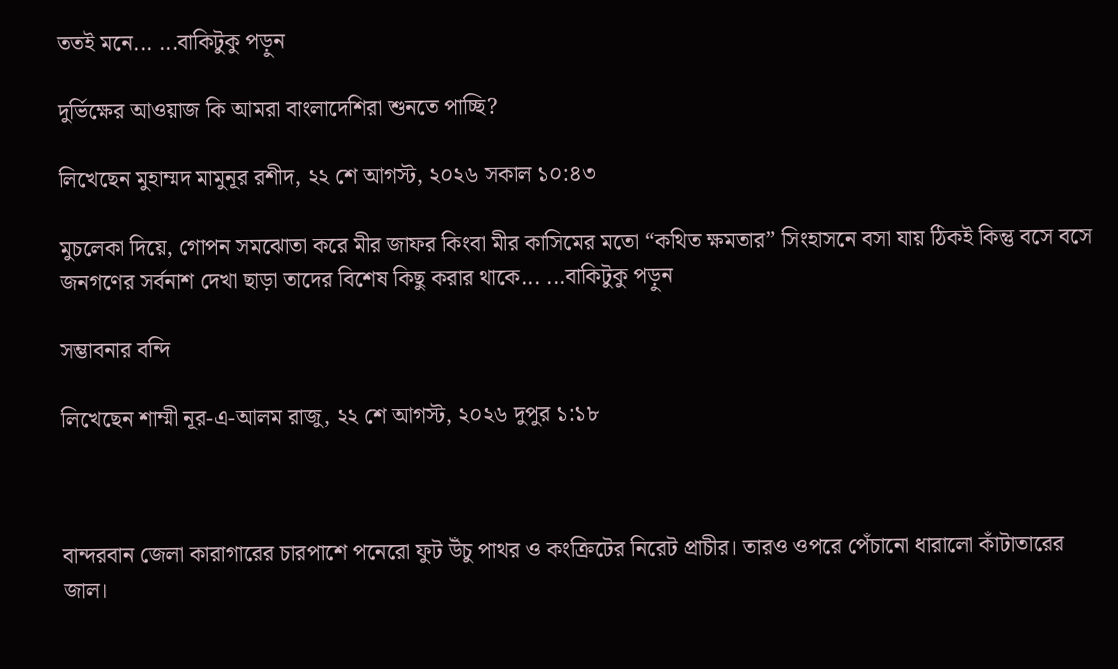ততই মনে... ...বাকিটুকু পড়ুন

দুর্ভিক্ষের আওয়াজ কি আমরা বাংলাদেশিরা শুনতে পাচ্ছি?

লিখেছেন মুহাম্মদ মামুনূর রশীদ, ২২ শে আগস্ট, ২০২৬ সকাল ১০:৪৩

মুচলেকা দিয়ে, গোপন সমঝোতা করে মীর জাফর কিংবা মীর কাসিমের মতো “কথিত ক্ষমতার” সিংহাসনে বসা যায় ঠিকই কিন্তু বসে বসে জনগণের সর্বনাশ দেখা ছাড়া তাদের বিশেষ কিছু করার থাকে... ...বাকিটুকু পড়ুন

সম্ভাবনার বন্দি

লিখেছেন শাম্মী নূর-এ-আলম রাজু, ২২ শে আগস্ট, ২০২৬ দুপুর ১:১৮



বান্দরবান জেলা কারাগারের চারপাশে পনেরো ফুট উঁচু পাথর ও কংক্রিটের নিরেট প্রাচীর। তারও ওপরে পেঁচানো ধারালো কাঁটাতারের জাল।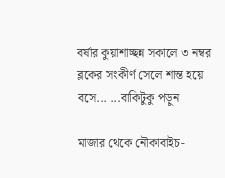বর্ষার কুয়াশাচ্ছন্ন সকালে ৩ নম্বর ব্লকের সংকীর্ণ সেলে শান্ত হয়ে বসে... ...বাকিটুকু পড়ুন

মাজার থেকে নৌকাবাইচ-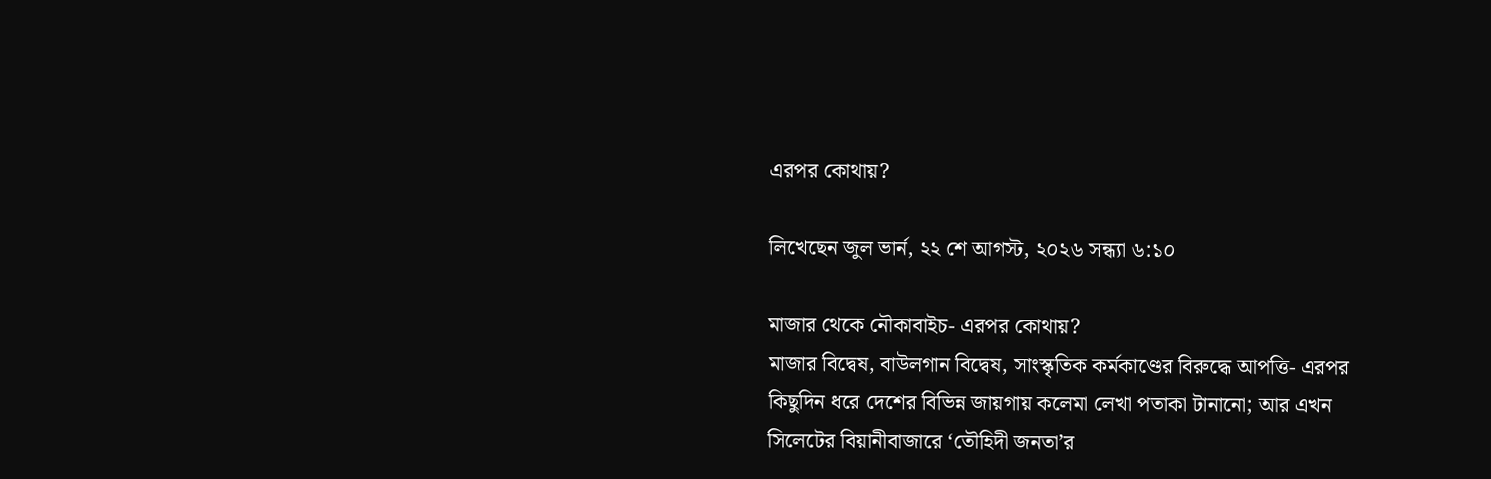এরপর কোথায়?

লিখেছেন জুল ভার্ন, ২২ শে আগস্ট, ২০২৬ সন্ধ্যা ৬:১০

মাজার থেকে নৌকাবাইচ- এরপর কোথায়?
মাজার বিদ্বেষ, বাউলগান বিদ্বেষ, সাংস্কৃতিক কর্মকাণ্ডের বিরুদ্ধে আপত্তি- এরপর কিছুদিন ধরে দেশের বিভিন্ন জায়গায় কলেমা লেখা পতাকা টানানো; আর এখন সিলেটের বিয়ানীবাজারে ‘তৌহিদী জনতা’র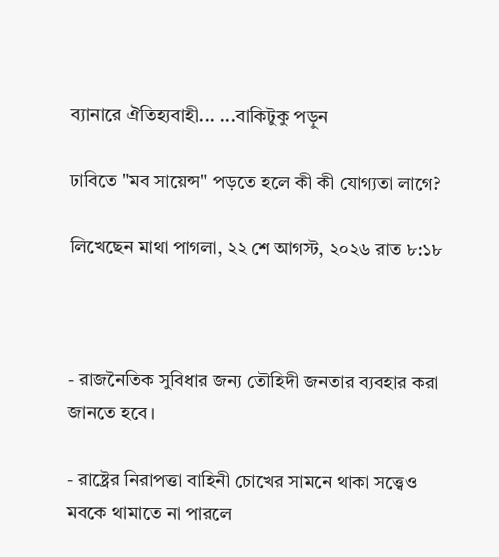ব্যানারে ঐতিহ্যবাহী... ...বাকিটুকু পড়ুন

ঢাবিতে "মব সায়েন্স" পড়তে হলে কী কী যোগ্যতা লাগে?

লিখেছেন মাথা পাগলা, ২২ শে আগস্ট, ২০২৬ রাত ৮:১৮



- রাজনৈতিক সুবিধার জন্য তৌহিদী জনতার ব্যবহার করা জানতে হবে।

- রাষ্ট্রের নিরাপত্তা বাহিনী চোখের সামনে থাকা সত্ত্বেও মবকে থামাতে না পারলে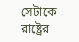সেটাকে রাষ্ট্রের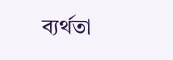ব্যর্থতা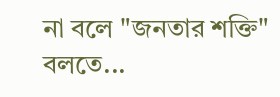না বলে "জনতার শক্তি" বলতে...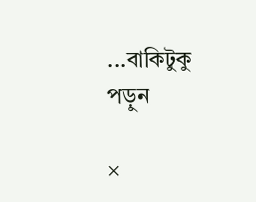...বাকিটুকু পড়ুন

×